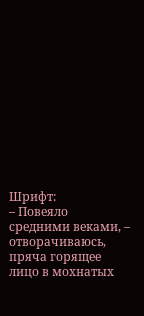Шрифт:
– Повеяло средними веками, – отворачиваюсь, пряча горящее лицо в мохнатых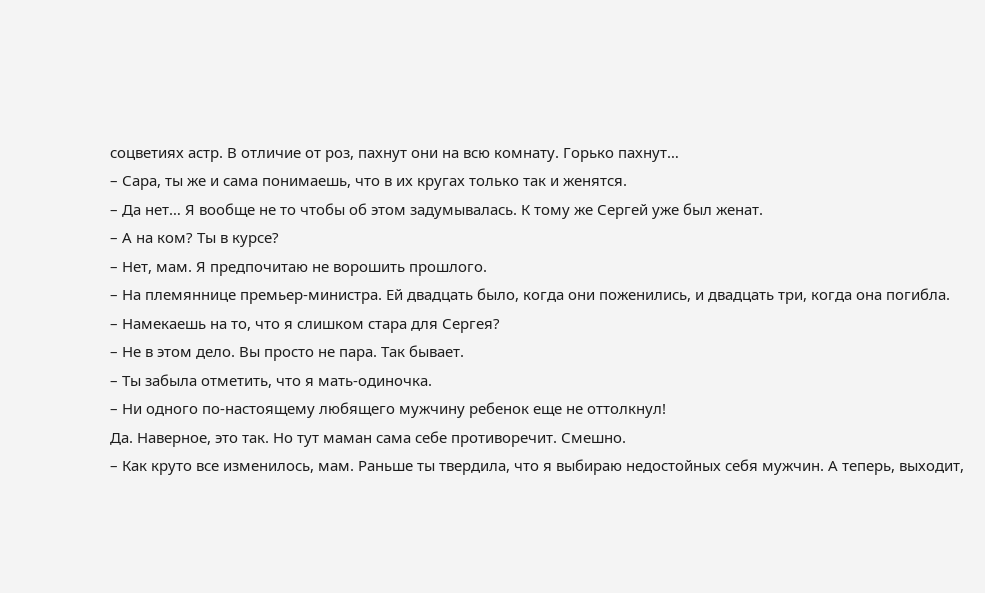соцветиях астр. В отличие от роз, пахнут они на всю комнату. Горько пахнут…
– Сара, ты же и сама понимаешь, что в их кругах только так и женятся.
– Да нет… Я вообще не то чтобы об этом задумывалась. К тому же Сергей уже был женат.
– А на ком? Ты в курсе?
– Нет, мам. Я предпочитаю не ворошить прошлого.
– На племяннице премьер-министра. Ей двадцать было, когда они поженились, и двадцать три, когда она погибла.
– Намекаешь на то, что я слишком стара для Сергея?
– Не в этом дело. Вы просто не пара. Так бывает.
– Ты забыла отметить, что я мать-одиночка.
– Ни одного по-настоящему любящего мужчину ребенок еще не оттолкнул!
Да. Наверное, это так. Но тут маман сама себе противоречит. Смешно.
– Как круто все изменилось, мам. Раньше ты твердила, что я выбираю недостойных себя мужчин. А теперь, выходит,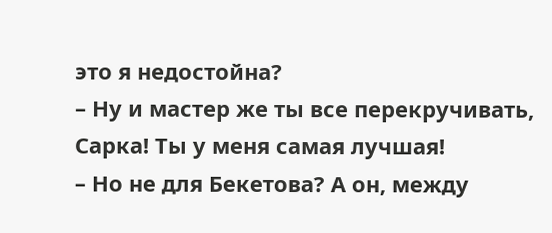это я недостойна?
– Ну и мастер же ты все перекручивать, Сарка! Ты у меня самая лучшая!
– Но не для Бекетова? А он, между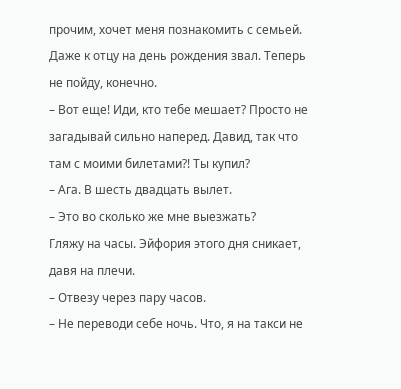прочим, хочет меня познакомить с семьей. Даже к отцу на день рождения звал. Теперь не пойду, конечно.
– Вот еще! Иди, кто тебе мешает? Просто не загадывай сильно наперед. Давид, так что там с моими билетами?! Ты купил?
– Ага. В шесть двадцать вылет.
– Это во сколько же мне выезжать?
Гляжу на часы. Эйфория этого дня сникает, давя на плечи.
– Отвезу через пару часов.
– Не переводи себе ночь. Что, я на такси не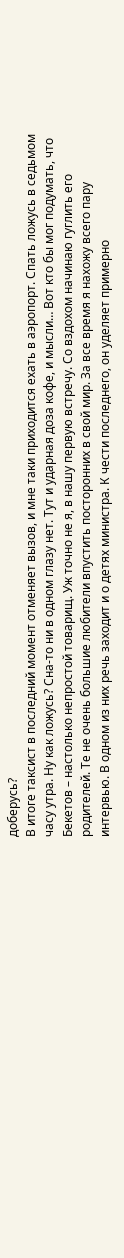доберусь?
В итоге таксист в последний момент отменяет вызов, и мне таки приходится ехать в аэропорт. Спать ложусь в седьмом часу утра. Ну как ложусь? Сна-то ни в одном глазу нет. Тут и ударная доза кофе, и мысли… Вот кто бы мог подумать, что Бекетов – настолько непростой товарищ. Уж точно не я, в нашу первую встречу. Со вздохом начинаю гуглить его родителей. Те не очень большие любители впустить посторонних в свой мир. За все время я нахожу всего пару интервью. В одном из них речь заходит и о детях министра. К чести последнего, он уделяет примерно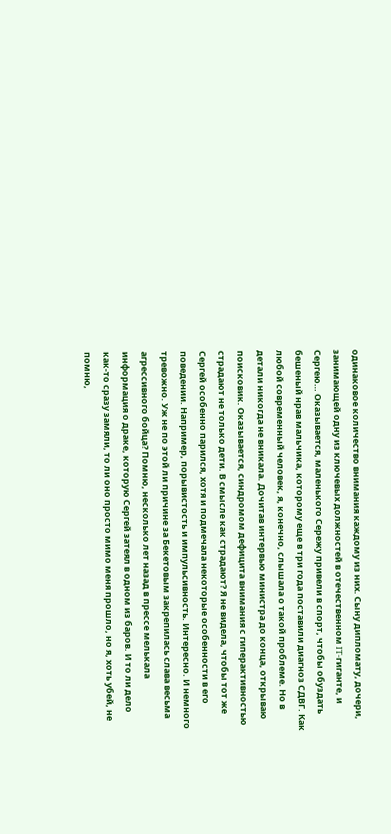одинаковое количество внимания каждому из них. Сыну дипломату, дочери, занимающей одну из ключевых должностей в отечественном IT-гиганте, и Сергею… Оказывается, маленького Сережу привели в спорт, чтобы обуздать бешеный нрав мальчика, которому еще в три года поставили диагноз СДВГ. Как любой современный человек, я, конечно, слышала о такой проблеме. Но в детали никогда не вникала. Дочитав интервью министра до конца, открываю поисковик. Оказывается, синдромом дефицита внимания с гиперактивностью страдают не только дети. В смысле как страдают? Я не видела, чтобы тот же Сергей особенно парился, хотя и подмечала некоторые особенности в его поведении. Например, порывистость и импульсивность. Интересно. И немного тревожно. Уж не по этой ли причине за Бекетовым закрепилась слава весьма агрессивного бойца? Помню, несколько лет назад в прессе мелькала информация о драке, которую Сергей затеял в одном из баров. И то ли дело как-то сразу замяли, то ли оно просто мимо меня прошло, но я, хоть убей, не помню,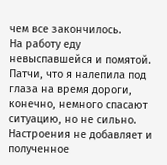чем все закончилось.
На работу еду невыспавшейся и помятой. Патчи, что я налепила под глаза на время дороги, конечно, немного спасают ситуацию, но не сильно. Настроения не добавляет и полученное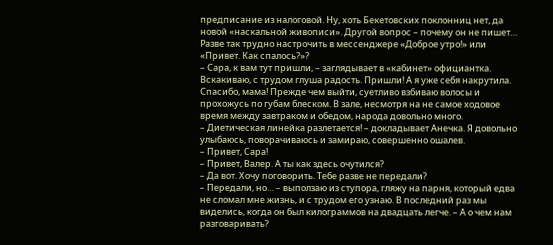предписание из налоговой. Ну, хоть Бекетовских поклонниц нет, да новой «наскальной живописи». Другой вопрос – почему он не пишет… Разве так трудно настрочить в мессенджере «Доброе утро!» или «Привет. Как спалось?»?
– Сара, к вам тут пришли, – заглядывает в «кабинет» официантка.
Вскакиваю, с трудом глуша радость. Пришли! А я уже себя накрутила. Спасибо, мама! Прежде чем выйти, суетливо взбиваю волосы и прохожусь по губам блеском. В зале, несмотря на не самое ходовое время между завтраком и обедом, народа довольно много.
– Диетическая линейка разлетается! – докладывает Анечка. Я довольно улыбаюсь, поворачиваюсь и замираю, совершенно ошалев.
– Привет, Сара!
– Привет, Валер. А ты как здесь очутился?
– Да вот. Хочу поговорить. Тебе разве не передали?
– Передали, но… – выползаю из ступора, гляжу на парня, который едва не сломал мне жизнь, и с трудом его узнаю. В последний раз мы виделись, когда он был килограммов на двадцать легче. – А о чем нам разговаривать?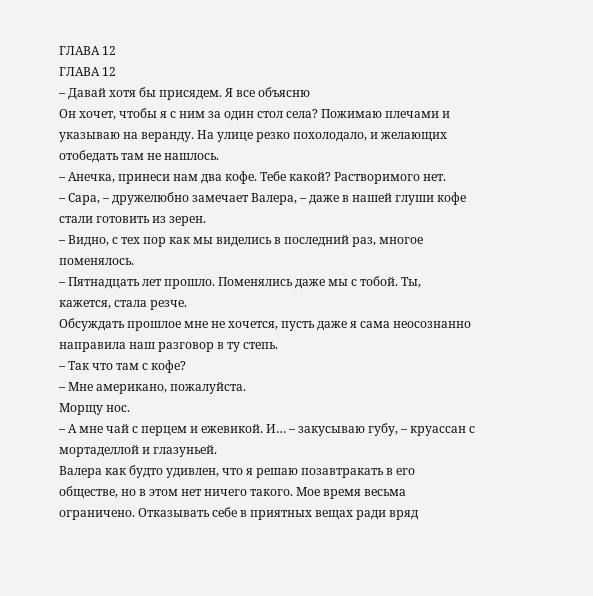ГЛАВА 12
ГЛАВА 12
– Давай хотя бы присядем. Я все объясню
Он хочет, чтобы я с ним за один стол села? Пожимаю плечами и указываю на веранду. На улице резко похолодало, и желающих отобедать там не нашлось.
– Анечка, принеси нам два кофе. Тебе какой? Растворимого нет.
– Сара, – дружелюбно замечает Валера, – даже в нашей глуши кофе стали готовить из зерен.
– Видно, с тех пор как мы виделись в последний раз, многое поменялось.
– Пятнадцать лет прошло. Поменялись даже мы с тобой. Ты, кажется, стала резче.
Обсуждать прошлое мне не хочется, пусть даже я сама неосознанно направила наш разговор в ту степь.
– Так что там с кофе?
– Мне американо, пожалуйста.
Морщу нос.
– А мне чай с перцем и ежевикой. И… – закусываю губу, – круассан с мортаделлой и глазуньей.
Валера как будто удивлен, что я решаю позавтракать в его обществе, но в этом нет ничего такого. Мое время весьма ограничено. Отказывать себе в приятных вещах ради вряд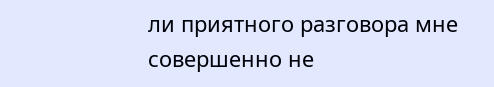ли приятного разговора мне совершенно не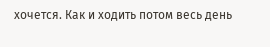хочется. Как и ходить потом весь день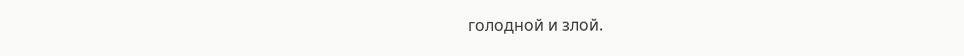голодной и злой.